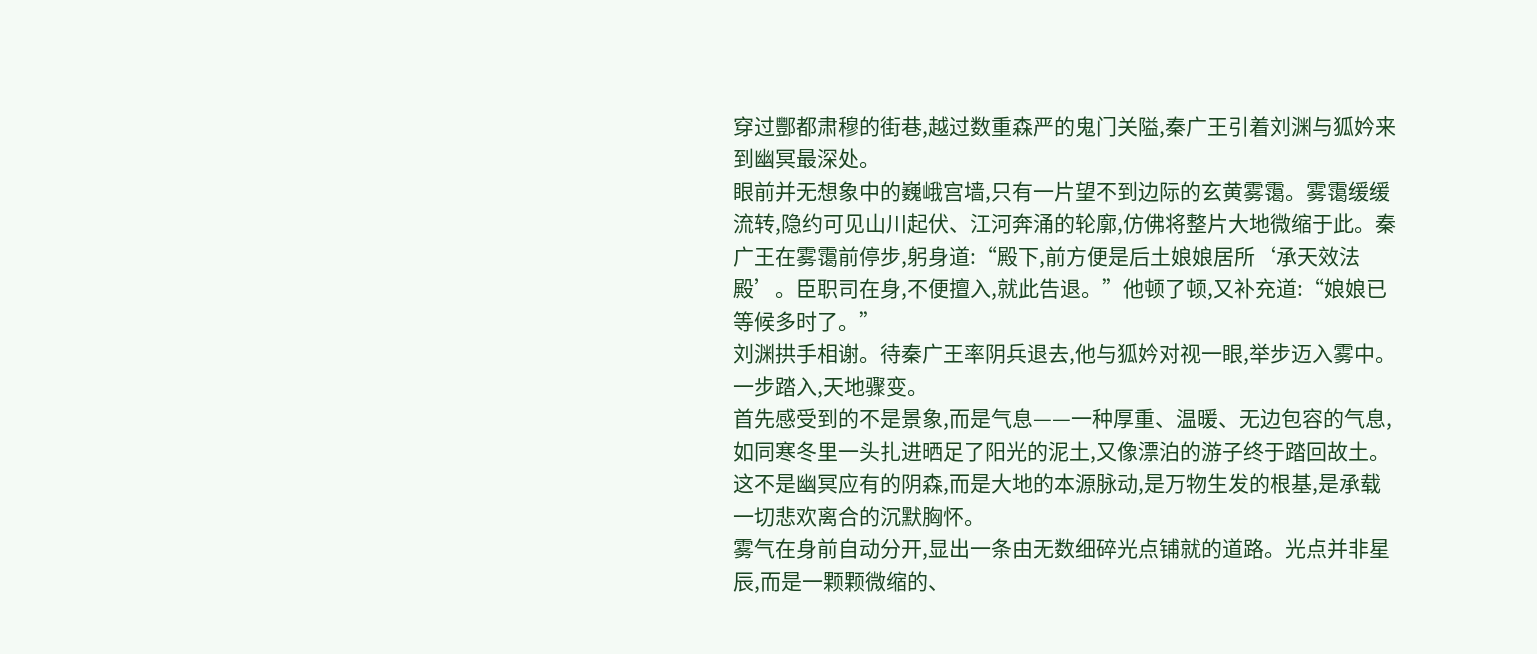穿过酆都肃穆的街巷,越过数重森严的鬼门关隘,秦广王引着刘渊与狐妗来到幽冥最深处。
眼前并无想象中的巍峨宫墙,只有一片望不到边际的玄黄雾霭。雾霭缓缓流转,隐约可见山川起伏、江河奔涌的轮廓,仿佛将整片大地微缩于此。秦广王在雾霭前停步,躬身道:“殿下,前方便是后土娘娘居所‘承天效法殿’。臣职司在身,不便擅入,就此告退。”他顿了顿,又补充道:“娘娘已等候多时了。”
刘渊拱手相谢。待秦广王率阴兵退去,他与狐妗对视一眼,举步迈入雾中。
一步踏入,天地骤变。
首先感受到的不是景象,而是气息——一种厚重、温暖、无边包容的气息,如同寒冬里一头扎进晒足了阳光的泥土,又像漂泊的游子终于踏回故土。这不是幽冥应有的阴森,而是大地的本源脉动,是万物生发的根基,是承载一切悲欢离合的沉默胸怀。
雾气在身前自动分开,显出一条由无数细碎光点铺就的道路。光点并非星辰,而是一颗颗微缩的、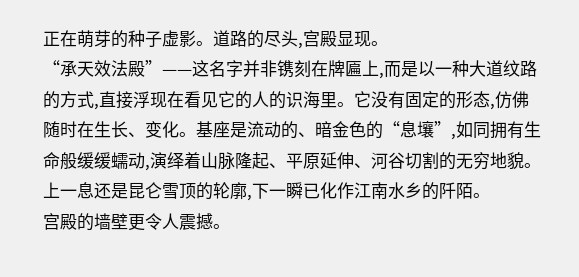正在萌芽的种子虚影。道路的尽头,宫殿显现。
“承天效法殿”——这名字并非镌刻在牌匾上,而是以一种大道纹路的方式,直接浮现在看见它的人的识海里。它没有固定的形态,仿佛随时在生长、变化。基座是流动的、暗金色的“息壤”,如同拥有生命般缓缓蠕动,演绎着山脉隆起、平原延伸、河谷切割的无穷地貌。上一息还是昆仑雪顶的轮廓,下一瞬已化作江南水乡的阡陌。
宫殿的墙壁更令人震撼。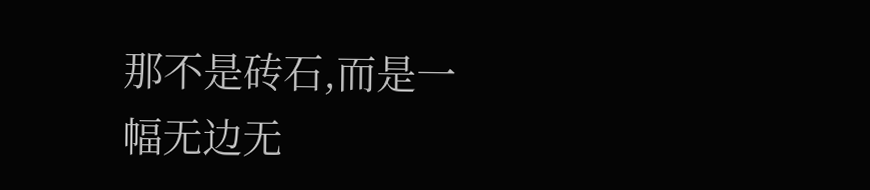那不是砖石,而是一幅无边无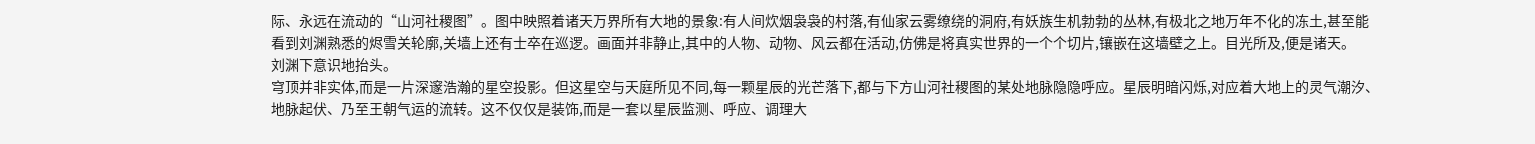际、永远在流动的“山河社稷图”。图中映照着诸天万界所有大地的景象:有人间炊烟袅袅的村落,有仙家云雾缭绕的洞府,有妖族生机勃勃的丛林,有极北之地万年不化的冻土,甚至能看到刘渊熟悉的烬雪关轮廓,关墙上还有士卒在巡逻。画面并非静止,其中的人物、动物、风云都在活动,仿佛是将真实世界的一个个切片,镶嵌在这墙壁之上。目光所及,便是诸天。
刘渊下意识地抬头。
穹顶并非实体,而是一片深邃浩瀚的星空投影。但这星空与天庭所见不同,每一颗星辰的光芒落下,都与下方山河社稷图的某处地脉隐隐呼应。星辰明暗闪烁,对应着大地上的灵气潮汐、地脉起伏、乃至王朝气运的流转。这不仅仅是装饰,而是一套以星辰监测、呼应、调理大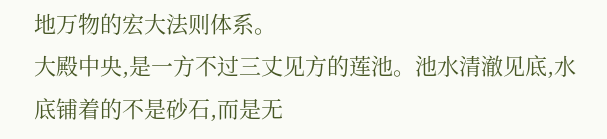地万物的宏大法则体系。
大殿中央,是一方不过三丈见方的莲池。池水清澈见底,水底铺着的不是砂石,而是无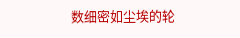数细密如尘埃的轮